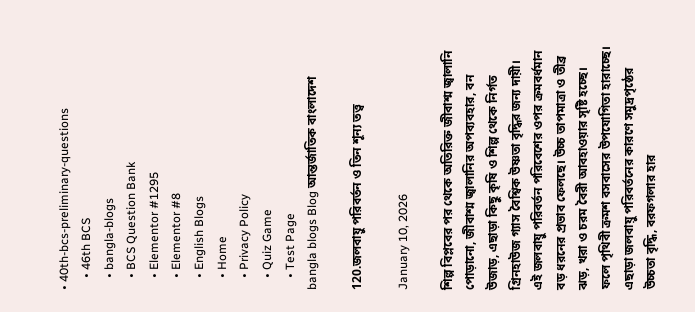• 40th-bcs-preliminary-questions
    • 46th BCS
    • bangla-blogs
    • BCS Question Bank
    • Elementor #1295
    • Elementor #8
    • English Blogs
    • Home
    • Privacy Policy
    • Quiz Game
    • Test Page
bangla blogs Blog আন্তর্জাতিক বাংলাদেশ

120.জলবায়ু পরিবর্তন ও তিন শূন্য তত্ত্ব

January 10, 2026

শিল্প বিপ্লবের পর থেকে অতিরিক্ত জীবাশ্ম জ্বালানি পোড়ানো, জীবাশ্ম জ্বালানির অপব্যবহার, বন উজাড়, এছাড়া কিছু কৃষি ও শিল্প থেকে নির্গত গ্রিনহাউজ গ্যাস বৈশ্বিক উষ্ণতা বৃদ্ধির জন্য দায়ী। এই জলবায়ু পরিবর্তন পরিবেশের ওপর ক্রমবর্ধমান বড় ধরনের প্রভাব ফেলছে। উচ্চ তাপমাত্রা ও তীব্র ঝড়, খরা ও চরম বৈরী আবহাওয়ার সৃষ্টি হচ্ছে। ফলে পৃথিবী ক্রমশ বসবাসের উপযোগিতা হারাচ্ছে। এছাড়া জলবায়ু পরিবর্তনের কারণে সমুদ্রপৃষ্ঠের উচ্চতা বৃদ্ধি, বরফগলার হার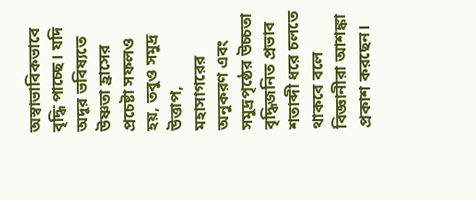অস্বাভাবিকভাবে বৃদ্ধি পাচ্ছে। যদি অদূর ভবিষ্যতে উষ্ণতা হ্রাসের প্রচেষ্টা সফলও হয়, তবুও সমুদ্র উত্তাপ, মহাসাগরের অনুকরণ এবং সমুদ্রপৃষ্ঠের উচ্চতা বৃদ্ধিজনিত প্রভাব শতাব্দী ধরে চলতে থাকবে বলে বিজ্ঞানীরা আশঙ্কা প্রকাশ করছেন।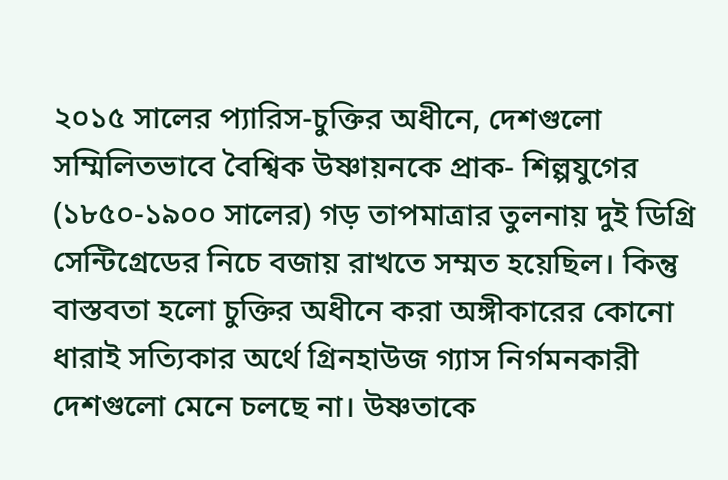২০১৫ সালের প্যারিস-চুক্তির অধীনে, দেশগুলো সম্মিলিতভাবে বৈশ্বিক উষ্ণায়নকে প্রাক- শিল্পযুগের (১৮৫০-১৯০০ সালের) গড় তাপমাত্রার তুলনায় দুই ডিগ্রি সেন্টিগ্রেডের নিচে বজায় রাখতে সম্মত হয়েছিল। কিন্তু বাস্তবতা হলো চুক্তির অধীনে করা অঙ্গীকারের কোনো ধারাই সত্যিকার অর্থে গ্রিনহাউজ গ্যাস নির্গমনকারী দেশগুলো মেনে চলছে না। উষ্ণতাকে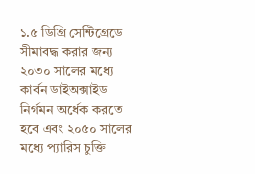১.৫ ডিগ্রি সেন্টিগ্রেডে সীমাবদ্ধ করার জন্য ২০৩০ সালের মধ্যে কার্বন ডাইঅক্সাইড নির্গমন অর্ধেক করতে হবে এবং ২০৫০ সালের মধ্যে প্যারিস চুক্তি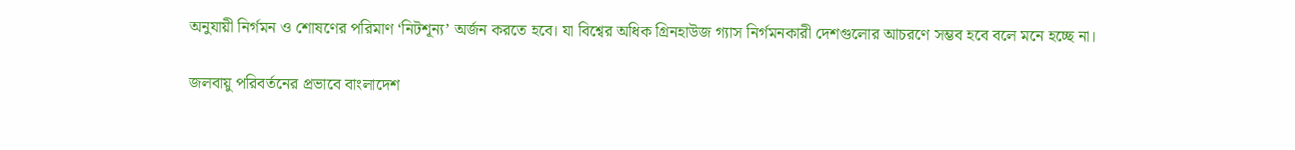অনুযায়ী নির্গমন ও শোষণের পরিমাণ ‘নিটশূন্য’ অর্জন করতে হবে। যা বিশ্বের অধিক গ্রিনহাউজ গ্যাস নির্গমনকারী দেশগুলোর আচরণে সম্ভব হবে বলে মনে হচ্ছে না।

জলবায়ু পরিবর্তনের প্রভাবে বাংলাদেশ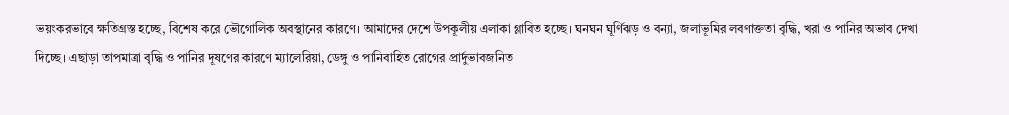ভয়ংকরভাবে ক্ষতিগ্রস্ত হচ্ছে, বিশেষ করে ভৌগোলিক অবস্থানের কারণে। আমাদের দেশে উপকূলীয় এলাকা গ্লাবিত হচ্ছে। ঘনঘন ঘূর্ণিঝড় ও বন্যা, জলাভূমির লবণাক্ততা বৃদ্ধি, খরা ও পানির অভাব দেখা দিচ্ছে। এছাড়া তাপমাত্রা বৃদ্ধি ও পানির দূষণের কারণে ম্যালেরিয়া, ডেঙ্গু ও পানিবাহিত রোগের প্রার্দুভাবজনিত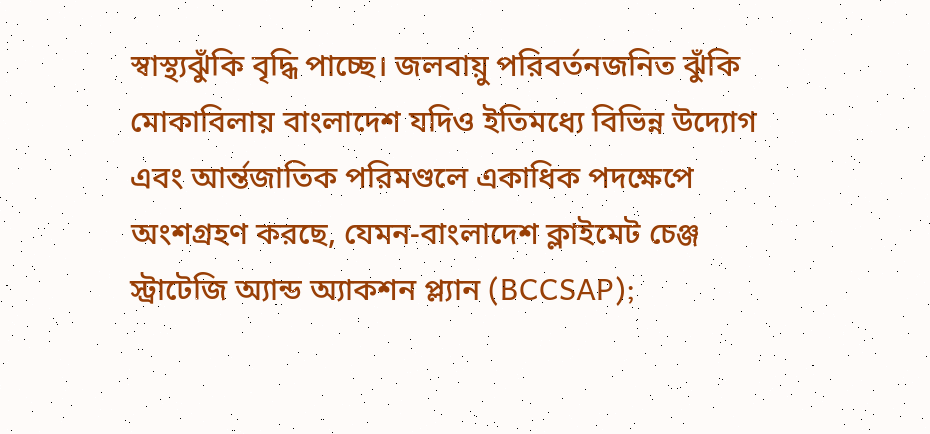স্বাস্থ্যঝুঁকি বৃদ্ধি পাচ্ছে। জলবায়ু পরিবর্তনজনিত ঝুঁকি মোকাবিলায় বাংলাদেশ যদিও ইতিমধ্যে বিভিন্ন উদ্যোগ এবং আর্ন্তজাতিক পরিমণ্ডলে একাধিক পদক্ষেপে অংশগ্রহণ করছে, যেমন-বাংলাদেশ ক্লাইমেট চেঞ্জ স্ট্রাটেজি অ্যান্ড অ্যাকশন প্ল্যান (BCCSAP);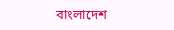বাংলাদেশ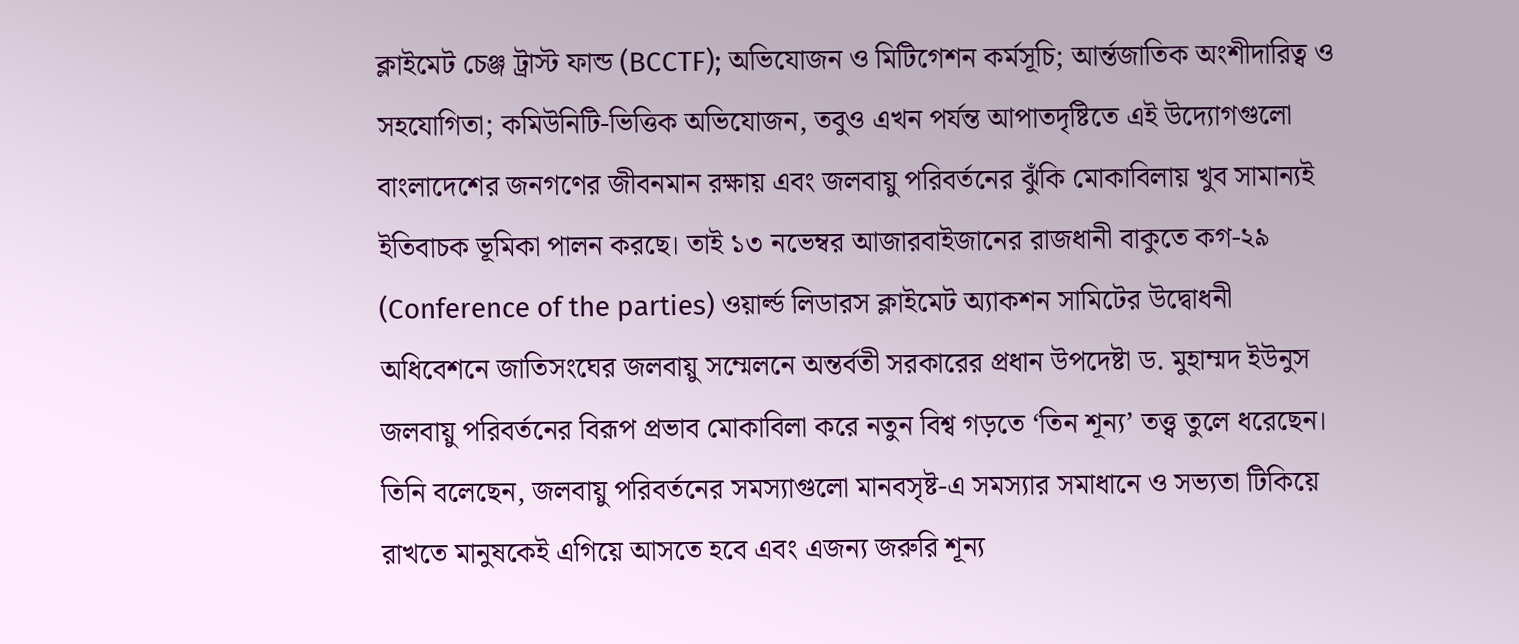ক্লাইমেট চেঞ্জ ট্রাস্ট ফান্ড (BCCTF); অভিযোজন ও মিটিগেশন কর্মসূচি; আর্ন্তজাতিক অংশীদারিত্ব ও সহযোগিতা; কমিউনিটি-ভিত্তিক অভিযোজন, তবুও এখন পর্যন্ত আপাতদৃষ্টিতে এই উদ্যোগগুলো বাংলাদেশের জনগণের জীবনমান রক্ষায় এবং জলবায়ু পরিবর্তনের ঝুঁকি মোকাবিলায় খুব সামান্যই ইতিবাচক ভূমিকা পালন করছে। তাই ১৩ নভেম্বর আজারবাইজানের রাজধানী বাকুতে কগ-২৯ (Conference of the parties) ওয়ার্ল্ড লিডারস ক্লাইমেট অ্যাকশন সামিটের উদ্বোধনী অধিবেশনে জাতিসংঘের জলবায়ু সম্মেলনে অন্তর্বতী সরকারের প্রধান উপদেষ্টা ড. মুহাম্মদ ইউনুস জলবায়ু পরিবর্তনের বিরূপ প্রভাব মোকাবিলা করে নতুন বিশ্ব গড়তে ‘তিন শূন্য’ তত্ত্ব তুলে ধরেছেন। তিনি বলেছেন, জলবায়ু পরিবর্তনের সমস্যাগুলো মানবসৃষ্ট-এ সমস্যার সমাধানে ও সভ্যতা টিকিয়ে রাখতে মানুষকেই এগিয়ে আসতে হবে এবং এজন্য জরুরি শূন্য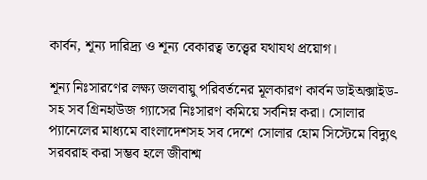কার্বন, শূন্য দারিদ্র্য ও শূন্য বেকারত্ব তত্ত্বের যথাযথ প্রয়োগ।

শূন্য নিঃসারণের লক্ষ্য জলবায়ু পরিবর্তনের মূলকারণ কার্বন ডাইঅক্সাইড-সহ সব গ্রিনহাউজ গ্যাসের নিঃসারণ কমিয়ে সর্বনিম্ন করা। সোলার প্যানেলের মাধ্যমে বাংলাদেশসহ সব দেশে সোলার হোম সিস্টেমে বিদ্যুৎ সরবরাহ করা সম্ভব হলে জীবাশ্ম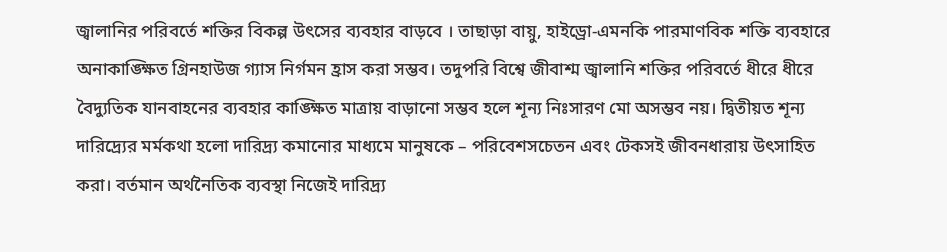জ্বালানির পরিবর্তে শক্তির বিকল্প উৎসের ব্যবহার বাড়বে । তাছাড়া বায়ু, হাইড্রো-এমনকি পারমাণবিক শক্তি ব্যবহারে অনাকাঙ্ক্ষিত গ্রিনহাউজ গ্যাস নির্গমন হ্রাস করা সম্ভব। তদুপরি বিশ্বে জীবাশ্ম জ্বালানি শক্তির পরিবর্তে ধীরে ধীরে বৈদ্যুতিক যানবাহনের ব্যবহার কাঙ্ক্ষিত মাত্রায় বাড়ানো সম্ভব হলে শূন্য নিঃসারণ মো অসম্ভব নয়। দ্বিতীয়ত শূন্য দারিদ্র্যের মর্মকথা হলো দারিদ্র্য কমানোর মাধ্যমে মানুষকে – পরিবেশসচেতন এবং টেকসই জীবনধারায় উৎসাহিত করা। বর্তমান অর্থনৈতিক ব্যবস্থা নিজেই দারিদ্র্য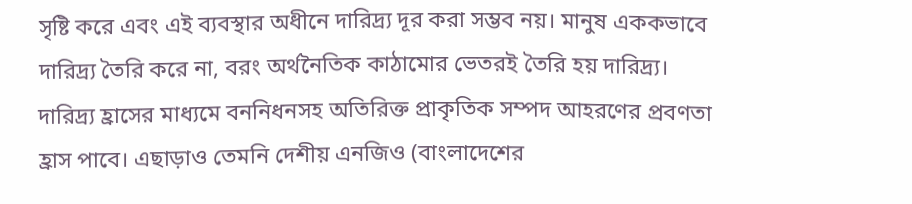সৃষ্টি করে এবং এই ব্যবস্থার অধীনে দারিদ্র্য দূর করা সম্ভব নয়। মানুষ এককভাবে দারিদ্র্য তৈরি করে না, বরং অর্থনৈতিক কাঠামোর ভেতরই তৈরি হয় দারিদ্র্য। দারিদ্র্য হ্রাসের মাধ্যমে বননিধনসহ অতিরিক্ত প্রাকৃতিক সম্পদ আহরণের প্রবণতা হ্রাস পাবে। এছাড়াও তেমনি দেশীয় এনজিও (বাংলাদেশের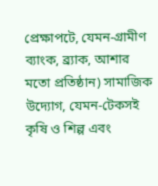প্রেক্ষাপটে, যেমন-গ্রামীণ ব্যাংক, ব্র্যাক, আশার মতো প্রতিষ্ঠান) সামাজিক উদ্যোগ, যেমন-টেকসই কৃষি ও শিল্প এবং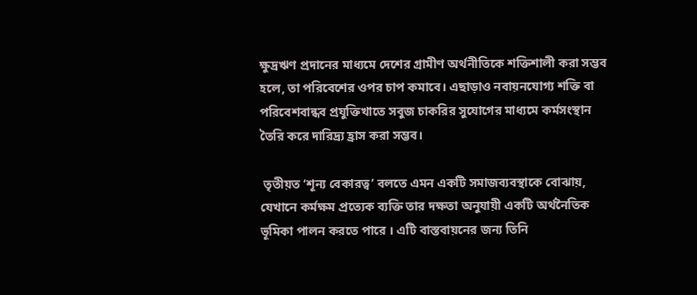ক্ষুদ্রঋণ প্রদানের মাধ্যমে দেশের গ্রামীণ অর্থনীতিকে শক্তিশালী করা সম্ভব হলে, তা পরিবেশের ওপর চাপ কমাবে। এছাড়াও নবায়নযোগ্য শক্তি বা পরিবেশবান্ধব প্রযুক্তিখাতে সবুজ চাকরির সুযোগের মাধ্যমে কর্মসংস্থান তৈরি করে দারিদ্র্য হ্রাস করা সম্ভব।

 তৃতীয়ত ‘শূন্য বেকারত্ব’ বলতে এমন একটি সমাজব্যবস্থাকে বোঝায়, যেখানে কর্মক্ষম প্রত্যেক ব্যক্তি তার দক্ষতা অনুযায়ী একটি অর্থনৈতিক ভূমিকা পালন করতে পারে । এটি বাস্তবায়নের জন্য তিনি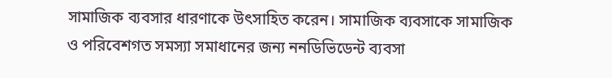সামাজিক ব্যবসার ধারণাকে উৎসাহিত করেন। সামাজিক ব্যবসাকে সামাজিক ও পরিবেশগত সমস্যা সমাধানের জন্য ননডিভিডেন্ট ব্যবসা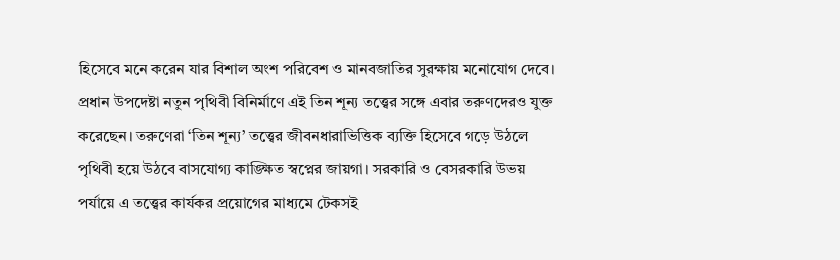হিসেবে মনে করেন যার বিশাল অংশ পরিবেশ ও মানবজাতির সুরক্ষায় মনোযোগ দেবে। প্রধান উপদেষ্টা নতুন পৃথিবী বিনির্মাণে এই তিন শূন্য তত্ত্বের সঙ্গে এবার তরুণদেরও যুক্ত করেছেন। তরুণেরা ‘তিন শূন্য’ তত্ত্বের জীবনধারাভিত্তিক ব্যক্তি হিসেবে গড়ে উঠলে পৃথিবী হয়ে উঠবে বাসযোগ্য কাঙ্ক্ষিত স্বপ্নের জায়গা। সরকারি ও বেসরকারি উভয় পর্যায়ে এ তত্ত্বের কার্যকর প্রয়োগের মাধ্যমে টেকসই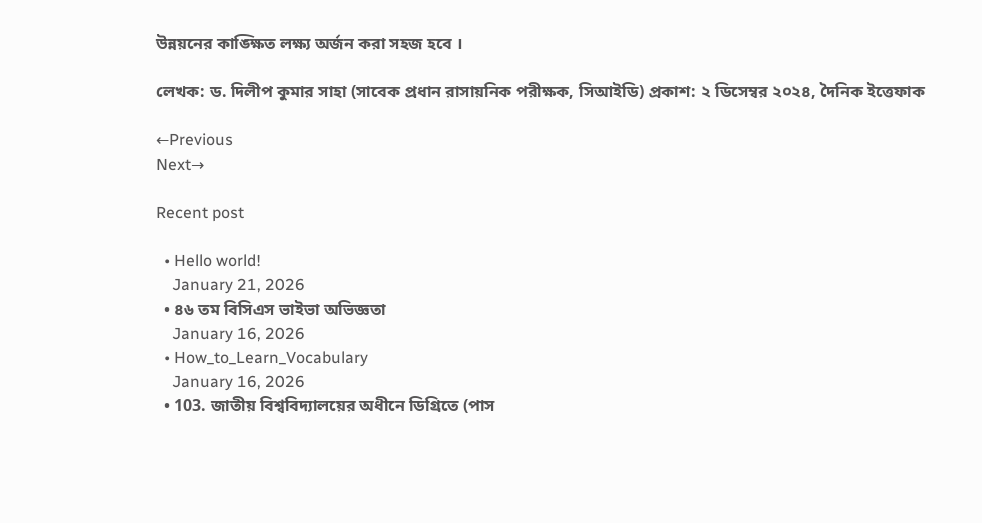উন্নয়নের কাঙ্ক্ষিত লক্ষ্য অর্জন করা সহজ হবে ।

লেখক: ড. দিলীপ কুমার সাহা (সাবেক প্রধান রাসায়নিক পরীক্ষক, সিআইডি) প্রকাশ: ২ ডিসেম্বর ২০২৪, দৈনিক ইত্তেফাক

←Previous
Next→

Recent post

  • Hello world!
    January 21, 2026
  • ৪৬ তম বিসিএস ভাইভা অভিজ্ঞতা
    January 16, 2026
  • How_to_Learn_Vocabulary
    January 16, 2026
  • 103. জাতীয় বিশ্ববিদ্যালয়ের অধীনে ডিগ্রিতে (পাস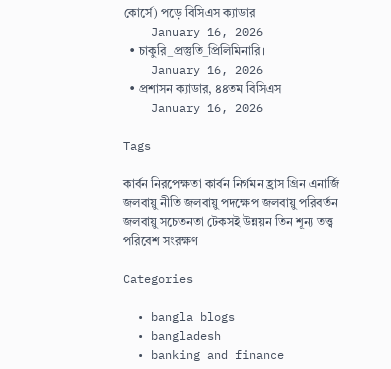কোর্সে) পড়ে বিসিএস ক্যাডার
    January 16, 2026
  • চাকুরি_প্রস্তুতি_প্রিলিমিনারি।
    January 16, 2026
  • প্রশাসন ক্যাডার, ৪৪তম বিসিএস
    January 16, 2026

Tags

কার্বন নিরপেক্ষতা কার্বন নির্গমন হ্রাস গ্রিন এনার্জি জলবায়ু নীতি জলবায়ু পদক্ষেপ জলবায়ু পরিবর্তন জলবায়ু সচেতনতা টেকসই উন্নয়ন তিন শূন্য তত্ত্ব পরিবেশ সংরক্ষণ

Categories

  • bangla blogs
  • bangladesh
  • banking and finance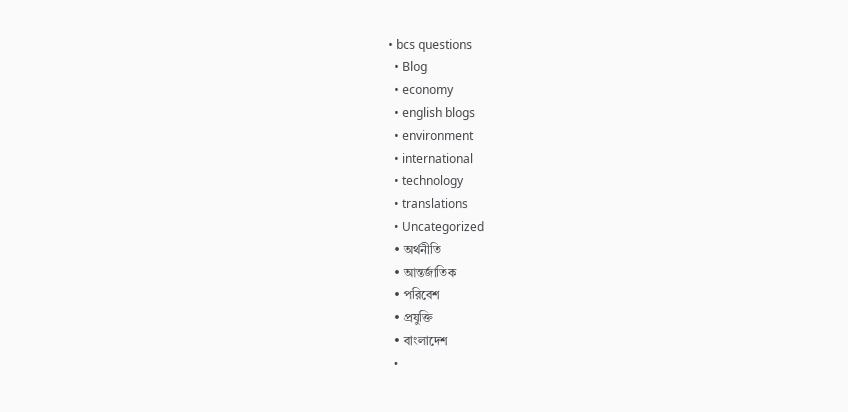• bcs questions
  • Blog
  • economy
  • english blogs
  • environment
  • international
  • technology
  • translations
  • Uncategorized
  • অর্থনীতি
  • আন্তর্জাতিক
  • পরিবেশ
  • প্রযুক্তি
  • বাংলাদেশ
  •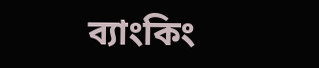ব্যাংকিং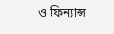ও ফিন্যান্স